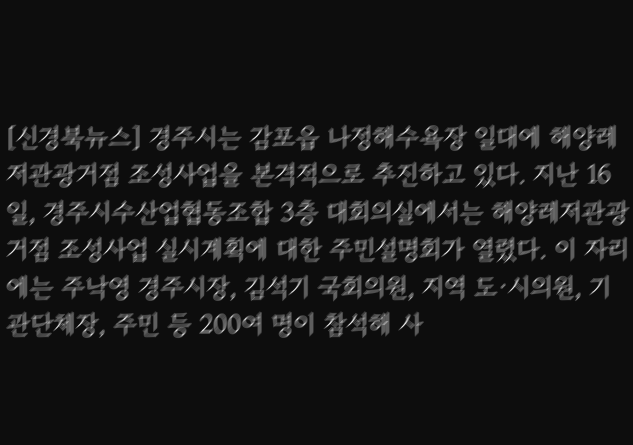[신경북뉴스] 경주시는 감포읍 나정해수욕장 일대에 해양레저관광거점 조성사업을 본격적으로 추진하고 있다. 지난 16일, 경주시수산업협동조합 3층 대회의실에서는 해양레저관광거점 조성사업 실시계획에 대한 주민설명회가 열렸다. 이 자리에는 주낙영 경주시장, 김석기 국회의원, 지역 도·시의원, 기관단체장, 주민 등 200여 명이 참석해 사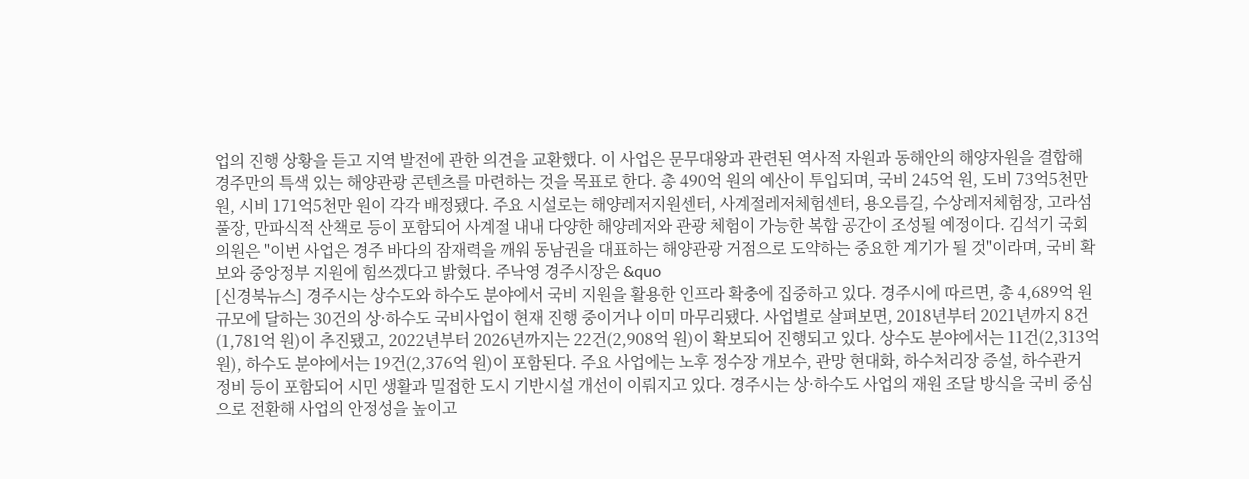업의 진행 상황을 듣고 지역 발전에 관한 의견을 교환했다. 이 사업은 문무대왕과 관련된 역사적 자원과 동해안의 해양자원을 결합해 경주만의 특색 있는 해양관광 콘텐츠를 마련하는 것을 목표로 한다. 총 490억 원의 예산이 투입되며, 국비 245억 원, 도비 73억5천만 원, 시비 171억5천만 원이 각각 배정됐다. 주요 시설로는 해양레저지원센터, 사계절레저체험센터, 용오름길, 수상레저체험장, 고라섬풀장, 만파식적 산책로 등이 포함되어 사계절 내내 다양한 해양레저와 관광 체험이 가능한 복합 공간이 조성될 예정이다. 김석기 국회의원은 "이번 사업은 경주 바다의 잠재력을 깨워 동남권을 대표하는 해양관광 거점으로 도약하는 중요한 계기가 될 것"이라며, 국비 확보와 중앙정부 지원에 힘쓰겠다고 밝혔다. 주낙영 경주시장은 &quo
[신경북뉴스] 경주시는 상수도와 하수도 분야에서 국비 지원을 활용한 인프라 확충에 집중하고 있다. 경주시에 따르면, 총 4,689억 원 규모에 달하는 30건의 상·하수도 국비사업이 현재 진행 중이거나 이미 마무리됐다. 사업별로 살펴보면, 2018년부터 2021년까지 8건(1,781억 원)이 추진됐고, 2022년부터 2026년까지는 22건(2,908억 원)이 확보되어 진행되고 있다. 상수도 분야에서는 11건(2,313억 원), 하수도 분야에서는 19건(2,376억 원)이 포함된다. 주요 사업에는 노후 정수장 개보수, 관망 현대화, 하수처리장 증설, 하수관거 정비 등이 포함되어 시민 생활과 밀접한 도시 기반시설 개선이 이뤄지고 있다. 경주시는 상·하수도 사업의 재원 조달 방식을 국비 중심으로 전환해 사업의 안정성을 높이고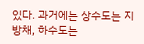있다. 과거에는 상수도는 지방채, 하수도는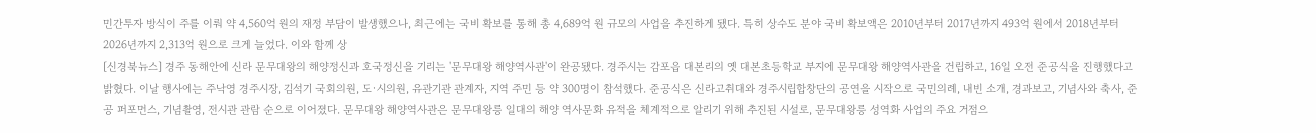민간투자 방식이 주를 이뤄 약 4,560억 원의 재정 부담이 발생했으나, 최근에는 국비 확보를 통해 총 4,689억 원 규모의 사업을 추진하게 됐다. 특히 상수도 분야 국비 확보액은 2010년부터 2017년까지 493억 원에서 2018년부터 2026년까지 2,313억 원으로 크게 늘었다. 이와 함께 상
[신경북뉴스] 경주 동해안에 신라 문무대왕의 해양정신과 호국정신을 기리는 '문무대왕 해양역사관'이 완공됐다. 경주시는 감포읍 대본리의 옛 대본초등학교 부지에 문무대왕 해양역사관을 건립하고, 16일 오전 준공식을 진행했다고 밝혔다. 이날 행사에는 주낙영 경주시장, 김석기 국회의원, 도·시의원, 유관기관 관계자, 지역 주민 등 약 300명이 참석했다. 준공식은 신라고취대와 경주시립합창단의 공연을 시작으로 국민의례, 내빈 소개, 경과보고, 기념사와 축사, 준공 퍼포먼스, 기념촬영, 전시관 관람 순으로 이어졌다. 문무대왕 해양역사관은 문무대왕릉 일대의 해양 역사문화 유적을 체계적으로 알리기 위해 추진된 시설로, 문무대왕릉 성역화 사업의 주요 거점으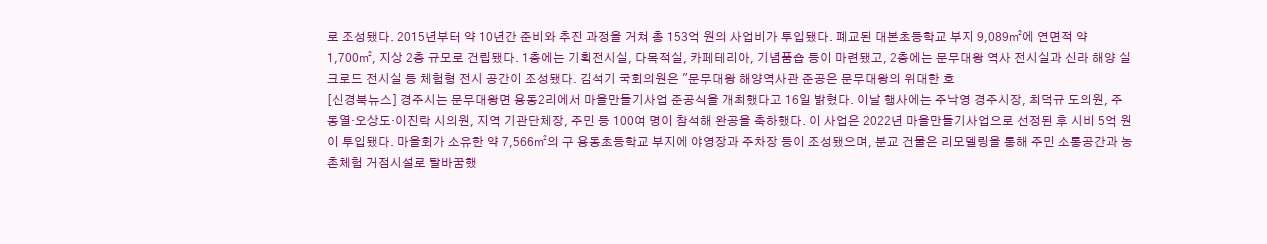로 조성됐다. 2015년부터 약 10년간 준비와 추진 과정을 거쳐 총 153억 원의 사업비가 투입됐다. 폐교된 대본초등학교 부지 9,089㎡에 연면적 약 1,700㎡, 지상 2층 규모로 건립됐다. 1층에는 기획전시실, 다목적실, 카페테리아, 기념품숍 등이 마련됐고, 2층에는 문무대왕 역사 전시실과 신라 해양 실크로드 전시실 등 체험형 전시 공간이 조성됐다. 김석기 국회의원은 "문무대왕 해양역사관 준공은 문무대왕의 위대한 호
[신경북뉴스] 경주시는 문무대왕면 용동2리에서 마을만들기사업 준공식을 개최했다고 16일 밝혔다. 이날 행사에는 주낙영 경주시장, 최덕규 도의원, 주동열·오상도·이진락 시의원, 지역 기관단체장, 주민 등 100여 명이 참석해 완공을 축하했다. 이 사업은 2022년 마을만들기사업으로 선정된 후 시비 5억 원이 투입됐다. 마을회가 소유한 약 7,566㎡의 구 용동초등학교 부지에 야영장과 주차장 등이 조성됐으며, 분교 건물은 리모델링을 통해 주민 소통공간과 농촌체험 거점시설로 탈바꿈했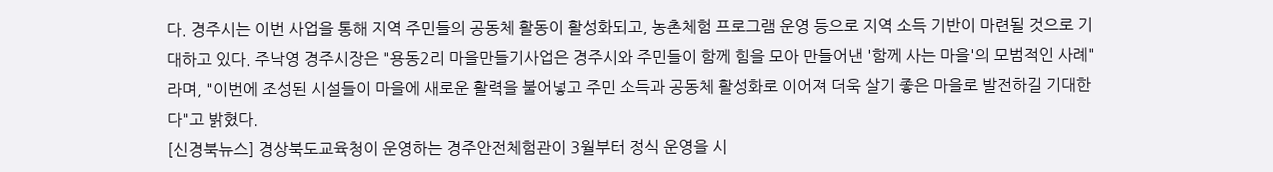다. 경주시는 이번 사업을 통해 지역 주민들의 공동체 활동이 활성화되고, 농촌체험 프로그램 운영 등으로 지역 소득 기반이 마련될 것으로 기대하고 있다. 주낙영 경주시장은 "용동2리 마을만들기사업은 경주시와 주민들이 함께 힘을 모아 만들어낸 '함께 사는 마을'의 모범적인 사례"라며, "이번에 조성된 시설들이 마을에 새로운 활력을 불어넣고 주민 소득과 공동체 활성화로 이어져 더욱 살기 좋은 마을로 발전하길 기대한다"고 밝혔다.
[신경북뉴스] 경상북도교육청이 운영하는 경주안전체험관이 3월부터 정식 운영을 시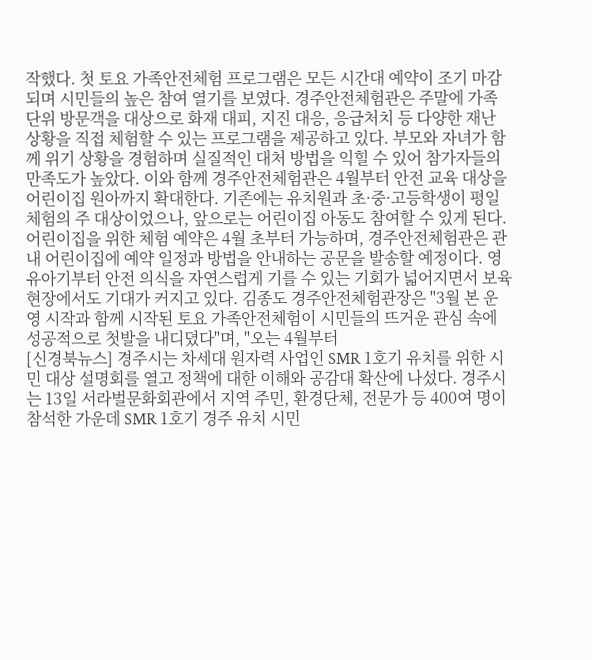작했다. 첫 토요 가족안전체험 프로그램은 모든 시간대 예약이 조기 마감되며 시민들의 높은 참여 열기를 보였다. 경주안전체험관은 주말에 가족 단위 방문객을 대상으로 화재 대피, 지진 대응, 응급처치 등 다양한 재난 상황을 직접 체험할 수 있는 프로그램을 제공하고 있다. 부모와 자녀가 함께 위기 상황을 경험하며 실질적인 대처 방법을 익힐 수 있어 참가자들의 만족도가 높았다. 이와 함께 경주안전체험관은 4월부터 안전 교육 대상을 어린이집 원아까지 확대한다. 기존에는 유치원과 초·중·고등학생이 평일 체험의 주 대상이었으나, 앞으로는 어린이집 아동도 참여할 수 있게 된다. 어린이집을 위한 체험 예약은 4월 초부터 가능하며, 경주안전체험관은 관내 어린이집에 예약 일정과 방법을 안내하는 공문을 발송할 예정이다. 영유아기부터 안전 의식을 자연스럽게 기를 수 있는 기회가 넓어지면서 보육 현장에서도 기대가 커지고 있다. 김종도 경주안전체험관장은 "3월 본 운영 시작과 함께 시작된 토요 가족안전체험이 시민들의 뜨거운 관심 속에 성공적으로 첫발을 내디뎠다"며, "오는 4월부터
[신경북뉴스] 경주시는 차세대 원자력 사업인 SMR 1호기 유치를 위한 시민 대상 설명회를 열고 정책에 대한 이해와 공감대 확산에 나섰다. 경주시는 13일 서라벌문화회관에서 지역 주민, 환경단체, 전문가 등 400여 명이 참석한 가운데 SMR 1호기 경주 유치 시민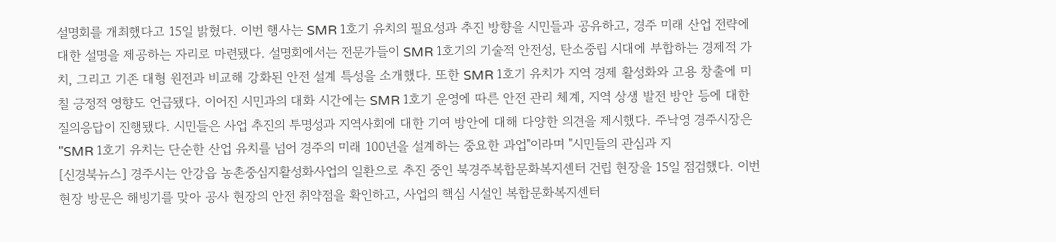설명회를 개최했다고 15일 밝혔다. 이번 행사는 SMR 1호기 유치의 필요성과 추진 방향을 시민들과 공유하고, 경주 미래 산업 전략에 대한 설명을 제공하는 자리로 마련됐다. 설명회에서는 전문가들이 SMR 1호기의 기술적 안전성, 탄소중립 시대에 부합하는 경제적 가치, 그리고 기존 대형 원전과 비교해 강화된 안전 설계 특성을 소개했다. 또한 SMR 1호기 유치가 지역 경제 활성화와 고용 창출에 미칠 긍정적 영향도 언급됐다. 이어진 시민과의 대화 시간에는 SMR 1호기 운영에 따른 안전 관리 체계, 지역 상생 발전 방안 등에 대한 질의응답이 진행됐다. 시민들은 사업 추진의 투명성과 지역사회에 대한 기여 방안에 대해 다양한 의견을 제시했다. 주낙영 경주시장은 "SMR 1호기 유치는 단순한 산업 유치를 넘어 경주의 미래 100년을 설계하는 중요한 과업"이라며 "시민들의 관심과 지
[신경북뉴스] 경주시는 안강읍 농촌중심지활성화사업의 일환으로 추진 중인 북경주복합문화복지센터 건립 현장을 15일 점검했다. 이번 현장 방문은 해빙기를 맞아 공사 현장의 안전 취약점을 확인하고, 사업의 핵심 시설인 복합문화복지센터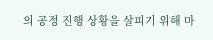의 공정 진행 상황을 살피기 위해 마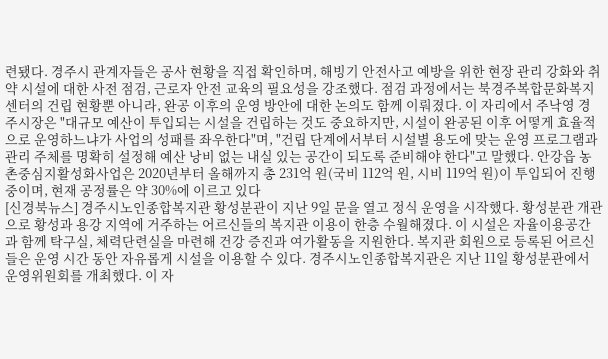련됐다. 경주시 관계자들은 공사 현황을 직접 확인하며, 해빙기 안전사고 예방을 위한 현장 관리 강화와 취약 시설에 대한 사전 점검, 근로자 안전 교육의 필요성을 강조했다. 점검 과정에서는 북경주복합문화복지센터의 건립 현황뿐 아니라, 완공 이후의 운영 방안에 대한 논의도 함께 이뤄졌다. 이 자리에서 주낙영 경주시장은 "대규모 예산이 투입되는 시설을 건립하는 것도 중요하지만, 시설이 완공된 이후 어떻게 효율적으로 운영하느냐가 사업의 성패를 좌우한다"며, "건립 단계에서부터 시설별 용도에 맞는 운영 프로그램과 관리 주체를 명확히 설정해 예산 낭비 없는 내실 있는 공간이 되도록 준비해야 한다"고 말했다. 안강읍 농촌중심지활성화사업은 2020년부터 올해까지 총 231억 원(국비 112억 원, 시비 119억 원)이 투입되어 진행 중이며, 현재 공정률은 약 30%에 이르고 있다
[신경북뉴스] 경주시노인종합복지관 황성분관이 지난 9일 문을 열고 정식 운영을 시작했다. 황성분관 개관으로 황성과 용강 지역에 거주하는 어르신들의 복지관 이용이 한층 수월해졌다. 이 시설은 자율이용공간과 함께 탁구실, 체력단련실을 마련해 건강 증진과 여가활동을 지원한다. 복지관 회원으로 등록된 어르신들은 운영 시간 동안 자유롭게 시설을 이용할 수 있다. 경주시노인종합복지관은 지난 11일 황성분관에서 운영위원회를 개최했다. 이 자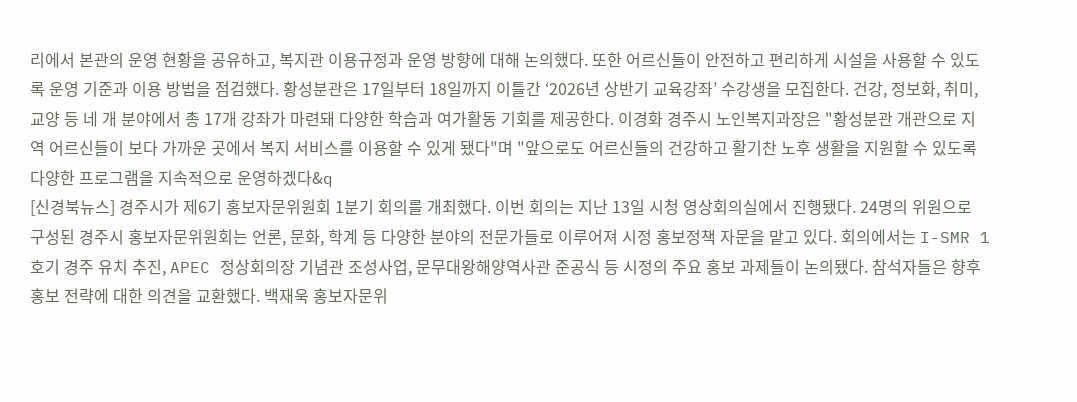리에서 본관의 운영 현황을 공유하고, 복지관 이용규정과 운영 방향에 대해 논의했다. 또한 어르신들이 안전하고 편리하게 시설을 사용할 수 있도록 운영 기준과 이용 방법을 점검했다. 황성분관은 17일부터 18일까지 이틀간 ‘2026년 상반기 교육강좌’ 수강생을 모집한다. 건강, 정보화, 취미, 교양 등 네 개 분야에서 총 17개 강좌가 마련돼 다양한 학습과 여가활동 기회를 제공한다. 이경화 경주시 노인복지과장은 "황성분관 개관으로 지역 어르신들이 보다 가까운 곳에서 복지 서비스를 이용할 수 있게 됐다"며 "앞으로도 어르신들의 건강하고 활기찬 노후 생활을 지원할 수 있도록 다양한 프로그램을 지속적으로 운영하겠다&q
[신경북뉴스] 경주시가 제6기 홍보자문위원회 1분기 회의를 개최했다. 이번 회의는 지난 13일 시청 영상회의실에서 진행됐다. 24명의 위원으로 구성된 경주시 홍보자문위원회는 언론, 문화, 학계 등 다양한 분야의 전문가들로 이루어져 시정 홍보정책 자문을 맡고 있다. 회의에서는 I-SMR 1호기 경주 유치 추진, APEC 정상회의장 기념관 조성사업, 문무대왕해양역사관 준공식 등 시정의 주요 홍보 과제들이 논의됐다. 참석자들은 향후 홍보 전략에 대한 의견을 교환했다. 백재욱 홍보자문위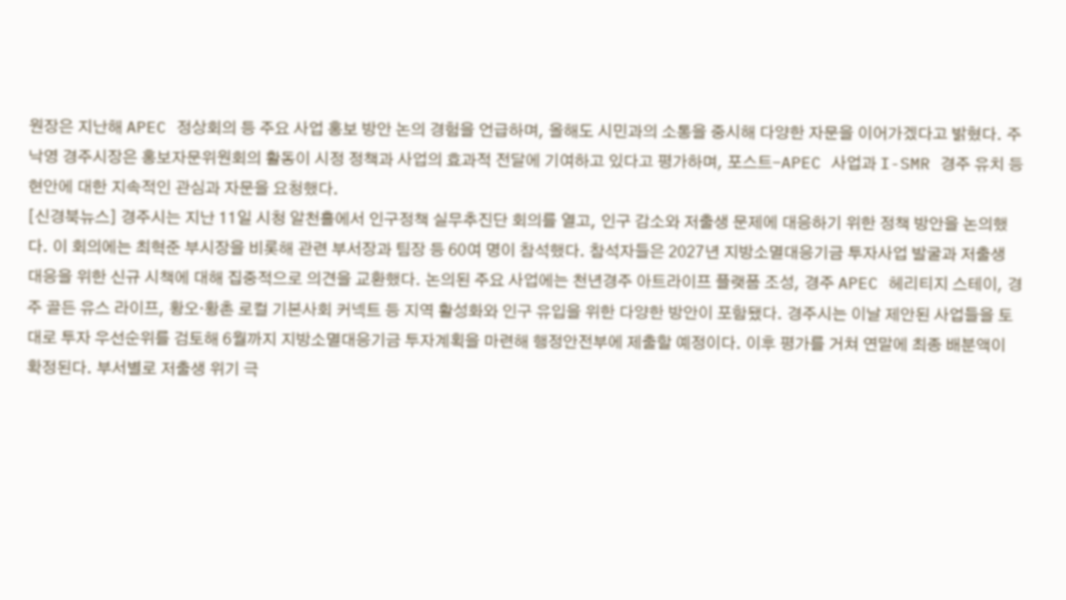원장은 지난해 APEC 정상회의 등 주요 사업 홍보 방안 논의 경험을 언급하며, 올해도 시민과의 소통을 중시해 다양한 자문을 이어가겠다고 밝혔다. 주낙영 경주시장은 홍보자문위원회의 활동이 시정 정책과 사업의 효과적 전달에 기여하고 있다고 평가하며, 포스트-APEC 사업과 I-SMR 경주 유치 등 현안에 대한 지속적인 관심과 자문을 요청했다.
[신경북뉴스] 경주시는 지난 11일 시청 알천홀에서 인구정책 실무추진단 회의를 열고, 인구 감소와 저출생 문제에 대응하기 위한 정책 방안을 논의했다. 이 회의에는 최혁준 부시장을 비롯해 관련 부서장과 팀장 등 60여 명이 참석했다. 참석자들은 2027년 지방소멸대응기금 투자사업 발굴과 저출생 대응을 위한 신규 시책에 대해 집중적으로 의견을 교환했다. 논의된 주요 사업에는 천년경주 아트라이프 플랫폼 조성, 경주 APEC 헤리티지 스테이, 경주 골든 유스 라이프, 황오·황촌 로컬 기본사회 커넥트 등 지역 활성화와 인구 유입을 위한 다양한 방안이 포함됐다. 경주시는 이날 제안된 사업들을 토대로 투자 우선순위를 검토해 6월까지 지방소멸대응기금 투자계획을 마련해 행정안전부에 제출할 예정이다. 이후 평가를 거쳐 연말에 최종 배분액이 확정된다. 부서별로 저출생 위기 극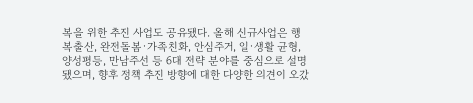복을 위한 추진 사업도 공유됐다. 올해 신규사업은 행복출산, 완전돌봄·가족친화, 안심주거, 일·생활 균형, 양성평등, 만남주선 등 6대 전략 분야를 중심으로 설명됐으며, 향후 정책 추진 방향에 대한 다양한 의견이 오갔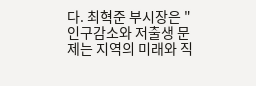다. 최혁준 부시장은 "인구감소와 저출생 문제는 지역의 미래와 직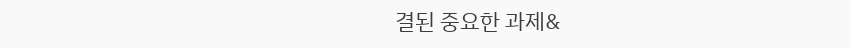결된 중요한 과제&